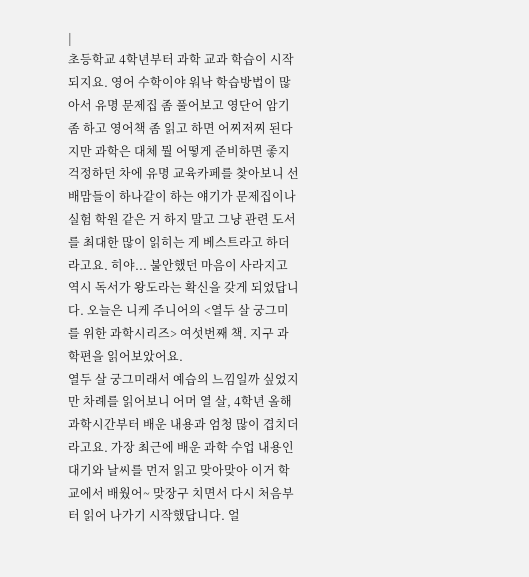|
초등학교 4학년부터 과학 교과 학습이 시작되지요. 영어 수학이야 워낙 학습방법이 많아서 유명 문제집 좀 풀어보고 영단어 암기 좀 하고 영어책 좀 읽고 하면 어찌저찌 된다지만 과학은 대체 뭘 어떻게 준비하면 좋지 걱정하던 차에 유명 교육카페를 찾아보니 선배맘들이 하나같이 하는 얘기가 문제집이나 실험 학원 같은 거 하지 말고 그냥 관련 도서를 최대한 많이 읽히는 게 베스트라고 하더라고요. 히야... 불안했던 마음이 사라지고 역시 독서가 왕도라는 확신을 갖게 되었답니다. 오늘은 니케 주니어의 <열두 살 궁그미를 위한 과학시리즈> 여섯번째 책. 지구 과학편을 읽어보았어요.
열두 살 궁그미래서 예습의 느낌일까 싶었지만 차례를 읽어보니 어머 열 살, 4학년 올해 과학시간부터 배운 내용과 엄청 많이 겹치더라고요. 가장 최근에 배운 과학 수업 내용인 대기와 날씨를 먼저 읽고 맞아맞아 이거 학교에서 배웠어~ 맞장구 치면서 다시 처음부터 읽어 나가기 시작했답니다. 얼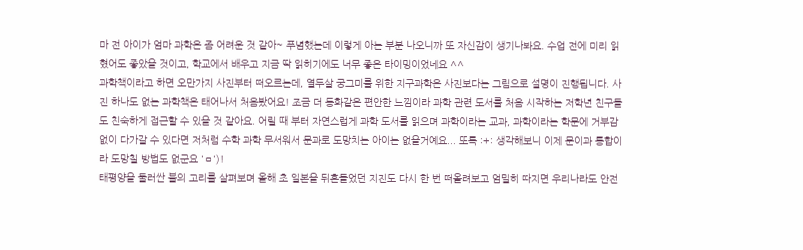마 전 아이가 엄마 과학은 좀 어려운 것 같아~ 푸념했는데 이렇게 아는 부분 나오니까 또 자신감이 생기나봐요. 수업 전에 미리 읽혔어도 좋았을 것이고, 학교에서 배우고 지금 딱 읽히기에도 너무 좋은 타이밍이었네요 ^^
과학책이라고 하면 오만가지 사진부터 떠오르는데, 열두살 궁그미를 위한 지구과학은 사진보다는 그림으로 설명이 진행됩니다. 사진 하나도 없는 과학책은 태어나서 처음봤어요! 조금 더 동화같은 편안한 느낌이라 과학 관련 도서를 처음 시작하는 저학년 친구들도 친숙하게 접근할 수 있을 것 같아요. 어릴 때 부터 자연스럽게 과학 도서를 읽으며 과학이라는 교과, 과학이라는 학문에 거부감 없이 다가갈 수 있다면 저처럼 수학 과학 무서워서 문과로 도망치는 아이는 없을거예요... 또륵 :+: 생각해보니 이제 문이과 통합이라 도망칠 방법도 없군요 'ㅁ')!
태평양을 둘러싼 불의 고리를 살펴보며 올해 초 일본을 뒤흔들었던 지진도 다시 한 번 떠올려보고 엄밀히 따지면 우리나라도 안전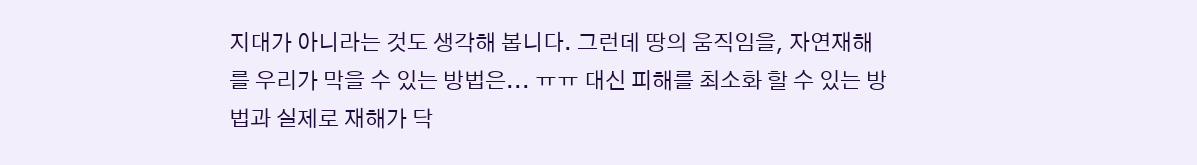지대가 아니라는 것도 생각해 봅니다. 그런데 땅의 움직임을, 자연재해를 우리가 막을 수 있는 방법은... ㅠㅠ 대신 피해를 최소화 할 수 있는 방법과 실제로 재해가 닥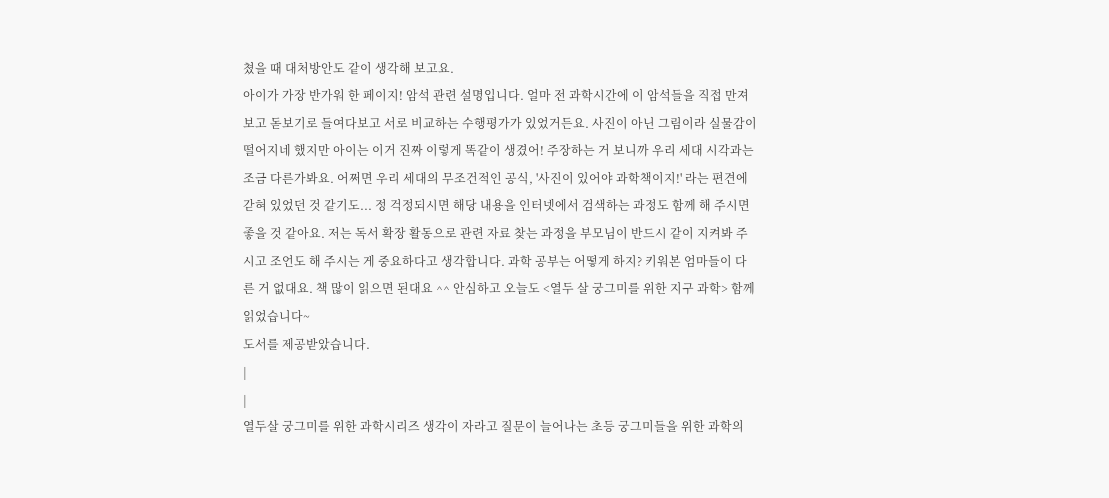쳤을 때 대처방안도 같이 생각해 보고요.
아이가 가장 반가워 한 페이지! 암석 관련 설명입니다. 얼마 전 과학시간에 이 암석들을 직접 만져보고 돋보기로 들여다보고 서로 비교하는 수행평가가 있었거든요. 사진이 아닌 그림이라 실물감이 떨어지네 했지만 아이는 이거 진짜 이렇게 똑같이 생겼어! 주장하는 거 보니까 우리 세대 시각과는 조금 다른가봐요. 어쩌면 우리 세대의 무조건적인 공식, '사진이 있어야 과학책이지!' 라는 편견에 갇혀 있었던 것 같기도... 정 걱정되시면 해당 내용을 인터넷에서 검색하는 과정도 함께 해 주시면 좋을 것 같아요. 저는 독서 확장 활동으로 관련 자료 찾는 과정을 부모님이 반드시 같이 지켜봐 주시고 조언도 해 주시는 게 중요하다고 생각합니다. 과학 공부는 어떻게 하지? 키워본 엄마들이 다른 거 없대요. 책 많이 읽으면 된대요 ^^ 안심하고 오늘도 <열두 살 궁그미를 위한 지구 과학> 함께 읽었습니다~
도서를 제공받았습니다.
|
|
열두살 궁그미를 위한 과학시리즈 생각이 자라고 질문이 늘어나는 초등 궁그미들을 위한 과학의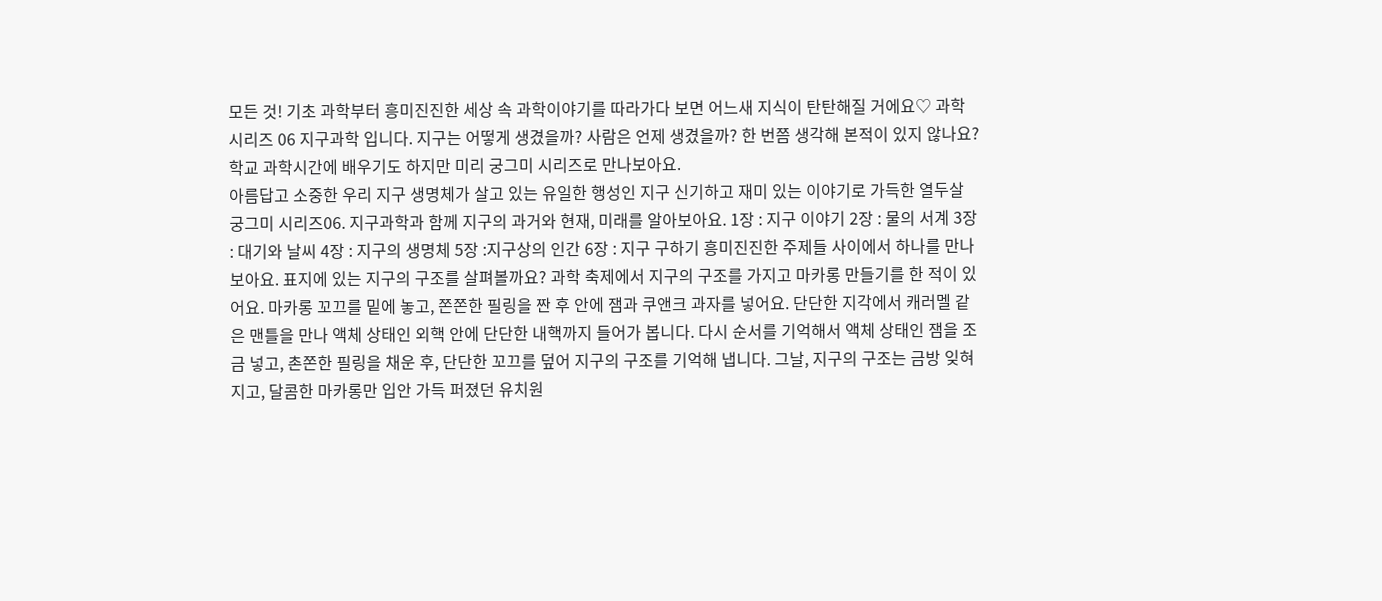모든 것! 기초 과학부터 흥미진진한 세상 속 과학이야기를 따라가다 보면 어느새 지식이 탄탄해질 거에요♡ 과학 시리즈 06 지구과학 입니다. 지구는 어떻게 생겼을까? 사람은 언제 생겼을까? 한 번쯤 생각해 본적이 있지 않나요? 학교 과학시간에 배우기도 하지만 미리 궁그미 시리즈로 만나보아요.
아름답고 소중한 우리 지구 생명체가 살고 있는 유일한 행성인 지구 신기하고 재미 있는 이야기로 가득한 열두살 궁그미 시리즈06. 지구과학과 함께 지구의 과거와 현재, 미래를 알아보아요. 1장 : 지구 이야기 2장 : 물의 서계 3장 : 대기와 날씨 4장 : 지구의 생명체 5장 :지구상의 인간 6장 : 지구 구하기 흥미진진한 주제들 사이에서 하나를 만나보아요. 표지에 있는 지구의 구조를 살펴볼까요? 과학 축제에서 지구의 구조를 가지고 마카롱 만들기를 한 적이 있어요. 마카롱 꼬끄를 밑에 놓고, 쫀쫀한 필링을 짠 후 안에 잼과 쿠앤크 과자를 넣어요. 단단한 지각에서 캐러멜 같은 맨틀을 만나 액체 상태인 외핵 안에 단단한 내핵까지 들어가 봅니다. 다시 순서를 기억해서 액체 상태인 잼을 조금 넣고, 촌쫀한 필링을 채운 후, 단단한 꼬끄를 덮어 지구의 구조를 기억해 냅니다. 그날, 지구의 구조는 금방 잊혀지고, 달콤한 마카롱만 입안 가득 퍼졌던 유치원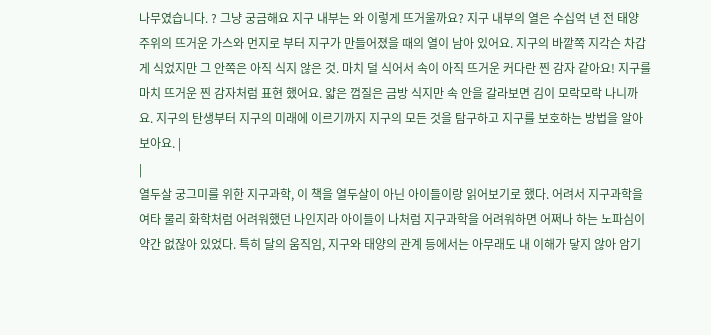나무였습니다. ? 그냥 궁금해요 지구 내부는 와 이렇게 뜨거울까요? 지구 내부의 열은 수십억 년 전 태양 주위의 뜨거운 가스와 먼지로 부터 지구가 만들어졌을 때의 열이 남아 있어요. 지구의 바깥쪽 지각슨 차갑게 식었지만 그 안쪽은 아직 식지 않은 것. 마치 덜 식어서 속이 아직 뜨거운 커다란 찐 감자 같아요! 지구를 마치 뜨거운 찐 감자처럼 표현 했어요. 얇은 껍질은 금방 식지만 속 안을 갈라보면 김이 모락모락 나니까요. 지구의 탄생부터 지구의 미래에 이르기까지 지구의 모든 것을 탐구하고 지구를 보호하는 방법을 알아보아요. |
|
열두살 궁그미를 위한 지구과학, 이 책을 열두살이 아닌 아이들이랑 읽어보기로 했다. 어려서 지구과학을 여타 물리 화학처럼 어려워했던 나인지라 아이들이 나처럼 지구과학을 어려워하면 어쩌나 하는 노파심이 약간 없잖아 있었다. 특히 달의 움직임, 지구와 태양의 관계 등에서는 아무래도 내 이해가 닿지 않아 암기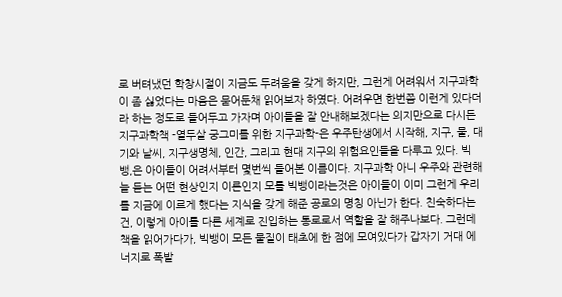로 버텨냈던 학창시절이 지금도 두려움을 갖게 하지만, 그런게 어려워서 지구과학이 좀 싫었다는 마음은 묻어둔채 읽어보자 하였다. 어려우면 한번쯤 이런게 있다더라 하는 정도로 들어두고 가자며 아이들을 잘 안내해보겠다는 의지만으로 다시든 지구과학책 -열두살 궁그미를 위한 지구과학-은 우주탄생에서 시작해, 지구, 물, 대기와 날씨, 지구생명체, 인간, 그리고 현대 지구의 위험요인들을 다루고 있다. 빅뱅,은 아이들이 어려서부터 몇번씩 들어본 이름이다. 지구과학 아니 우주와 관련해 늘 듣는 어떤 현상인지 이론인지 모를 빅뱅이라는것은 아이들이 이미 그런게 우리를 지금에 이르게 했다는 지식을 갖게 해준 공로의 명칭 아닌가 한다. 친숙하다는 건, 이렇게 아이를 다른 세계로 진입하는 통로로서 역할을 잘 해주나보다. 그런데 책을 읽어가다가, 빅뱅이 모든 물질이 태초에 한 점에 모여있다가 갑자기 거대 에너지로 폭발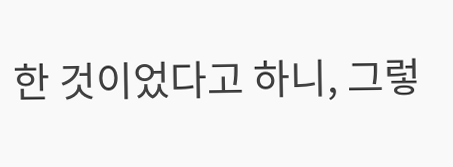한 것이었다고 하니, 그렇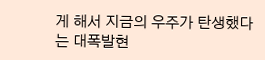게 해서 지금의 우주가 탄생했다는 대폭발현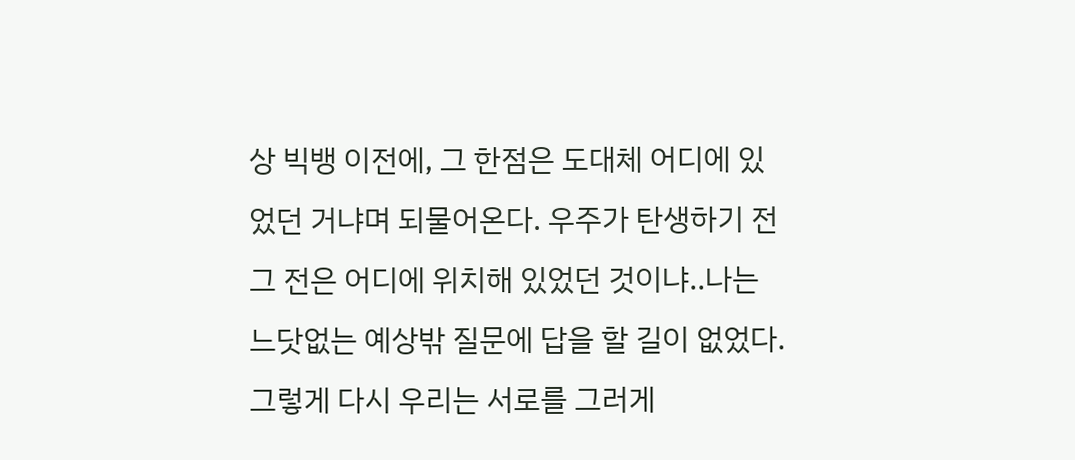상 빅뱅 이전에, 그 한점은 도대체 어디에 있었던 거냐며 되물어온다. 우주가 탄생하기 전 그 전은 어디에 위치해 있었던 것이냐..나는 느닷없는 예상밖 질문에 답을 할 길이 없었다. 그렇게 다시 우리는 서로를 그러게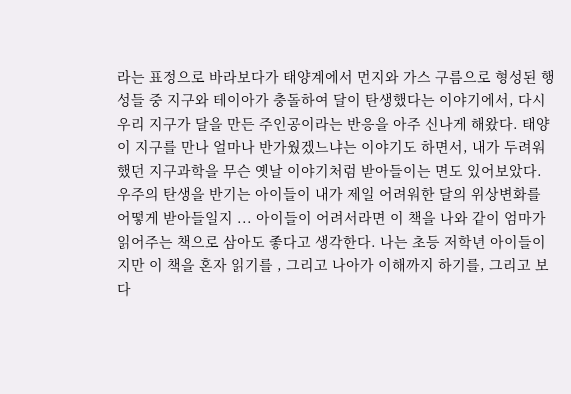라는 표정으로 바라보다가 태양계에서 먼지와 가스 구름으로 형성된 행성들 중 지구와 테이아가 충돌하여 달이 탄생했다는 이야기에서, 다시 우리 지구가 달을 만든 주인공이라는 반응을 아주 신나게 해왔다. 태양이 지구를 만나 얼마나 반가웠겠느냐는 이야기도 하면서, 내가 두려워했던 지구과학을 무슨 옛날 이야기처럼 받아들이는 면도 있어보았다. 우주의 탄생을 반기는 아이들이 내가 제일 어려워한 달의 위상변화를 어떻게 받아들일지 ... 아이들이 어려서라면 이 책을 나와 같이 엄마가 읽어주는 책으로 삼아도 좋다고 생각한다. 나는 초등 저학년 아이들이지만 이 책을 혼자 읽기를 , 그리고 나아가 이해까지 하기를, 그리고 보다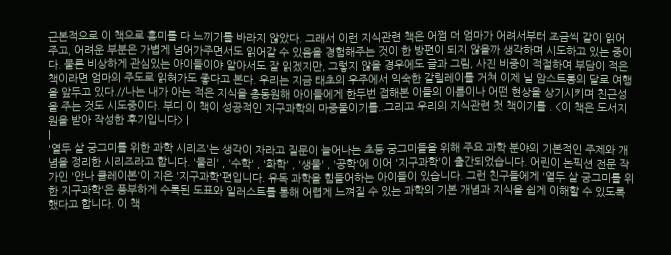근본적으로 이 책으로 흥미를 다 느끼기를 바라지 않았다. 그래서 이런 지식관련 책은 어쩜 더 엄마가 어려서부터 조금씩 같이 읽어주고, 어려운 부분은 가볍게 넘어가주면서도 읽어갈 수 있음을 경험해주는 것이 한 방편이 되지 않을까 생각하며 시도하고 있는 중이다. 물론 비상하게 관심있는 아이들이야 알아서도 잘 읽겠지만, 그렇지 않을 경우에도 글과 그림, 사진 비중이 적절하여 부담이 적은 책이라면 엄마의 주도로 읽혀가도 좋다고 본다. 우리는 지금 태초의 우주에서 익숙한 갈릴레이를 거쳐 이제 닐 암스트롱의 달로 여행을 앞두고 있다.//나는 내가 아는 적은 지식을 총동원해 아이들에게 한두번 접해본 이들의 이름이나 어떤 현상을 상기시키며 친근성을 주는 것도 시도중이다. 부디 이 책이 성공적인 지구과학의 마중물이기를..그리고 우리의 지식관련 첫 책이기를 . <이 책은 도서지원을 받아 작성한 후기입니다> |
|
'열두 살 궁그미를 위한 과학 시리즈'는 생각이 자라고 질문이 늘어나는 초등 궁그미들을 위해 주요 과학 분야의 기본적인 주제와 개념을 정리한 시리즈라고 합니다. '물리' , '수학' , '화학' , '생물' , '공학'에 이어 '지구과학'이 출간되었습니다. 어린이 논픽션 전문 작가인 '안나 클레이본'이 지은 '지구과학'편입니다. 유독 과학을 힘들어하는 아이들이 있습니다. 그런 친구들에게 '열두 살 궁그미를 위한 지구과학'은 풍부하게 수록된 도표와 일러스트를 통해 어렵게 느껴질 수 있는 과학의 기본 개념과 지식을 쉽게 이해할 수 있도록 했다고 합니다. 이 책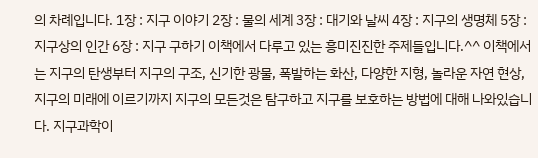의 차례입니다. 1장 : 지구 이야기 2장 : 물의 세계 3장 : 대기와 날씨 4장 : 지구의 생명체 5장 : 지구상의 인간 6장 : 지구 구하기 이책에서 다루고 있는 흥미진진한 주제들입니다.^^ 이책에서는 지구의 탄생부터 지구의 구조, 신기한 광물, 폭발하는 화산, 다양한 지형, 놀라운 자연 현상, 지구의 미래에 이르기까지 지구의 모든것은 탐구하고 지구를 보호하는 방법에 대해 나와있습니다. 지구과학이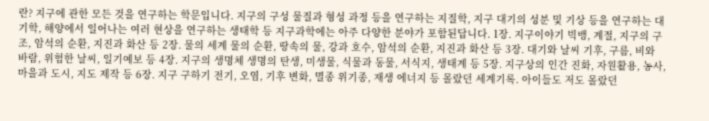란? 지구에 관한 모든 것을 연구하는 학문입니다. 지구의 구성 물질과 형성 과정 등을 연구하는 지질학, 지구 대기의 성분 및 기상 등을 연구하는 대기학, 해양에서 일어나는 여러 현상을 연구하는 생태학 등 지구과학에는 아주 다양한 분야가 포함된답니다. 1장. 지구이야기 빅뱅, 계절, 지구의 구조, 암석의 순환, 지진과 화산 등 2장. 물의 세계 물의 순환, 땅속의 물, 강과 호수, 암석의 순환, 지진과 화산 등 3장. 대기와 날씨 기후, 구름, 비와 바람, 위험한 날씨, 일기예보 등 4장. 지구의 생명체 생명의 탄생, 미생물, 식물과 동물, 서식지, 생태계 등 5장. 지구상의 인간 진화, 자원활용, 농사, 마을과 도시, 지도 제작 등 6장. 지구 구하기 전기, 오염, 기후 변화, 멸종 위기종, 재생 에너지 등 몰랐던 세계기록. 아이들도 저도 몰랐던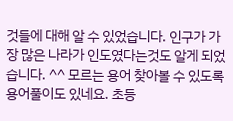것들에 대해 알 수 있었습니다. 인구가 가장 많은 나라가 인도였다는것도 알게 되었습니다. ^^ 모르는 용어 찾아볼 수 있도록 용어풀이도 있네요. 초등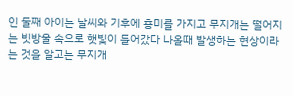인 둘째 아이는 날씨와 기후에 흥미를 가지고 무지개는 떨어지는 빗방울 속으로 햇빛이 들어갔다 나올때 발생하는 현상이라는 것을 알고는 무지개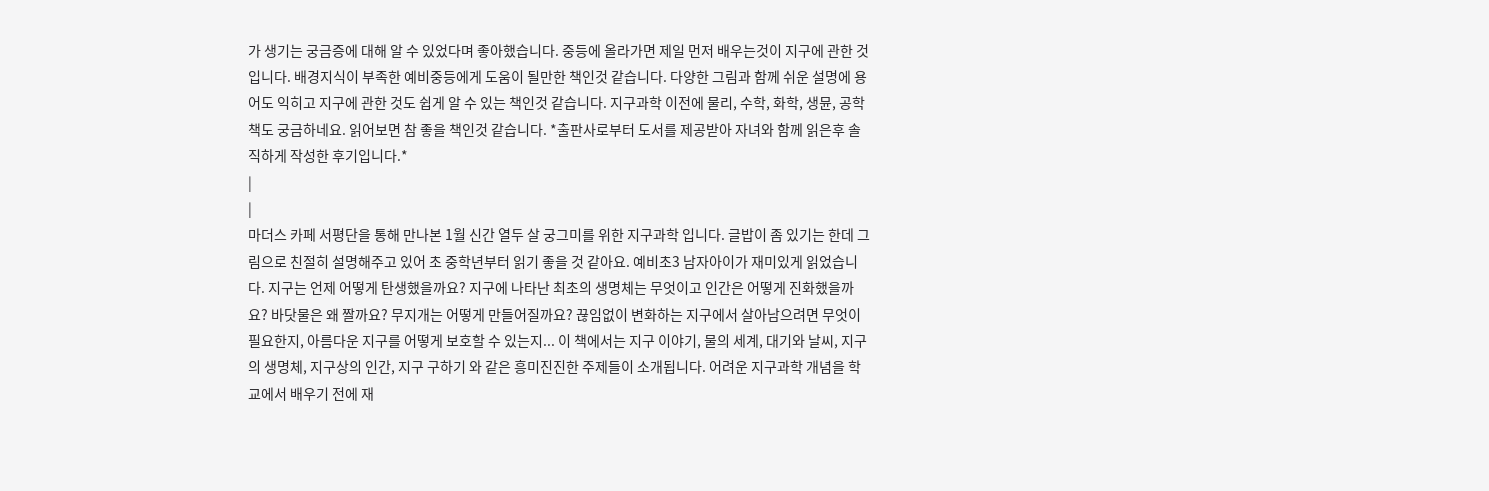가 생기는 궁금증에 대해 알 수 있었다며 좋아했습니다. 중등에 올라가면 제일 먼저 배우는것이 지구에 관한 것입니다. 배경지식이 부족한 예비중등에게 도움이 될만한 책인것 같습니다. 다양한 그림과 함께 쉬운 설명에 용어도 익히고 지구에 관한 것도 쉽게 알 수 있는 책인것 같습니다. 지구과학 이전에 물리, 수학, 화학, 생뮨, 공학 책도 궁금하네요. 읽어보면 참 좋을 책인것 같습니다. *출판사로부터 도서를 제공받아 자녀와 함께 읽은후 솔직하게 작성한 후기입니다.*
|
|
마더스 카페 서평단을 통해 만나본 1월 신간 열두 살 궁그미를 위한 지구과학 입니다. 글밥이 좀 있기는 한데 그림으로 친절히 설명해주고 있어 초 중학년부터 읽기 좋을 것 같아요. 예비초3 남자아이가 재미있게 읽었습니다. 지구는 언제 어떻게 탄생했을까요? 지구에 나타난 최초의 생명체는 무엇이고 인간은 어떻게 진화했을까요? 바닷물은 왜 짤까요? 무지개는 어떻게 만들어질까요? 끊임없이 변화하는 지구에서 살아남으려면 무엇이 필요한지, 아름다운 지구를 어떻게 보호할 수 있는지... 이 책에서는 지구 이야기, 물의 세계, 대기와 날씨, 지구의 생명체, 지구상의 인간, 지구 구하기 와 같은 흥미진진한 주제들이 소개됩니다. 어려운 지구과학 개념을 학교에서 배우기 전에 재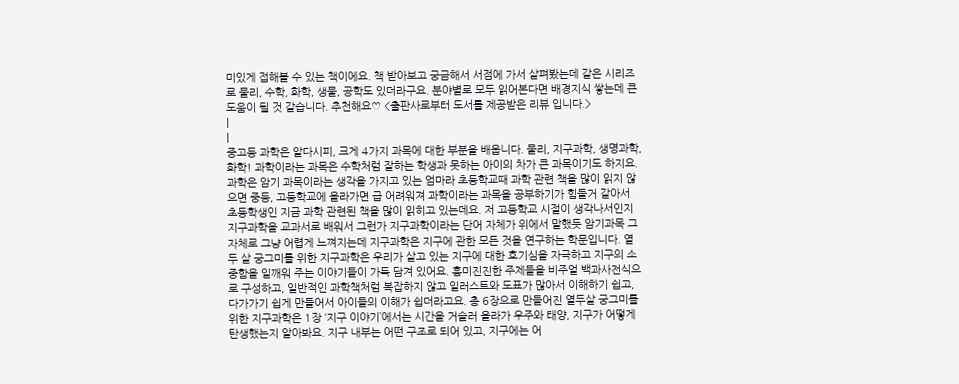미있게 접해볼 수 있는 책이에요. 책 받아보고 궁금해서 서점에 가서 살펴봤는데 같은 시리즈로 물리, 수학, 화학, 생물, 공학도 있더라구요. 분야별로 모두 읽어본다면 배경지식 쌓는데 큰 도움이 될 것 같습니다. 추천해요♡ <출판사로부터 도서를 제공받은 리뷰 입니다.>
|
|
중고등 과학은 알다시피, 크게 4가지 과목에 대한 부분을 배웁니다. 물리, 지구과학, 생명과학, 화학! 과학이라는 과목은 수학처럼 잘하는 학생과 못하는 아이의 차가 큰 과목이기도 하지요. 과학은 암기 과목이라는 생각을 가지고 있는 엄마라 초등학교때 과학 관련 책을 많이 읽지 않으면 중등, 고등학교에 올라가면 급 어려워져 과학이라는 과목을 공부하기가 힘들거 같아서 초등학생인 지금 과학 관련된 책을 많이 읽히고 있는데요. 저 고등학교 시절이 생각나서인지 지구과학을 교과서로 배워서 그런가 지구과학이라는 단어 자체가 위에서 말했듯 암기과목 그 자체로 그냥 어렵게 느껴지는데 지구과학은 지구에 관한 모든 것을 연구하는 학문입니다. 열두 살 궁그미를 위한 지구과학은 우리가 살고 있는 지구에 대한 호기심을 자극하고 지구의 소중함을 일깨워 주는 이야기들이 가득 담겨 있어요. 흥미진진한 주제들을 비주얼 백과사전식으로 구성하고, 일반적인 과학책처럼 복잡하지 않고 일러스트와 도표가 많아서 이해하기 쉽고, 다가가기 쉽게 만들어서 아이들의 이해가 쉽더라고요. 총 6장으로 만들어진 열두살 궁그미를 위한 지구과학은 1장 ‘지구 이야기’에서는 시간을 거슬러 올라가 우주와 태양, 지구가 어떻게 탄생했는지 알아봐요. 지구 내부는 어떤 구조로 되어 있고, 지구에는 어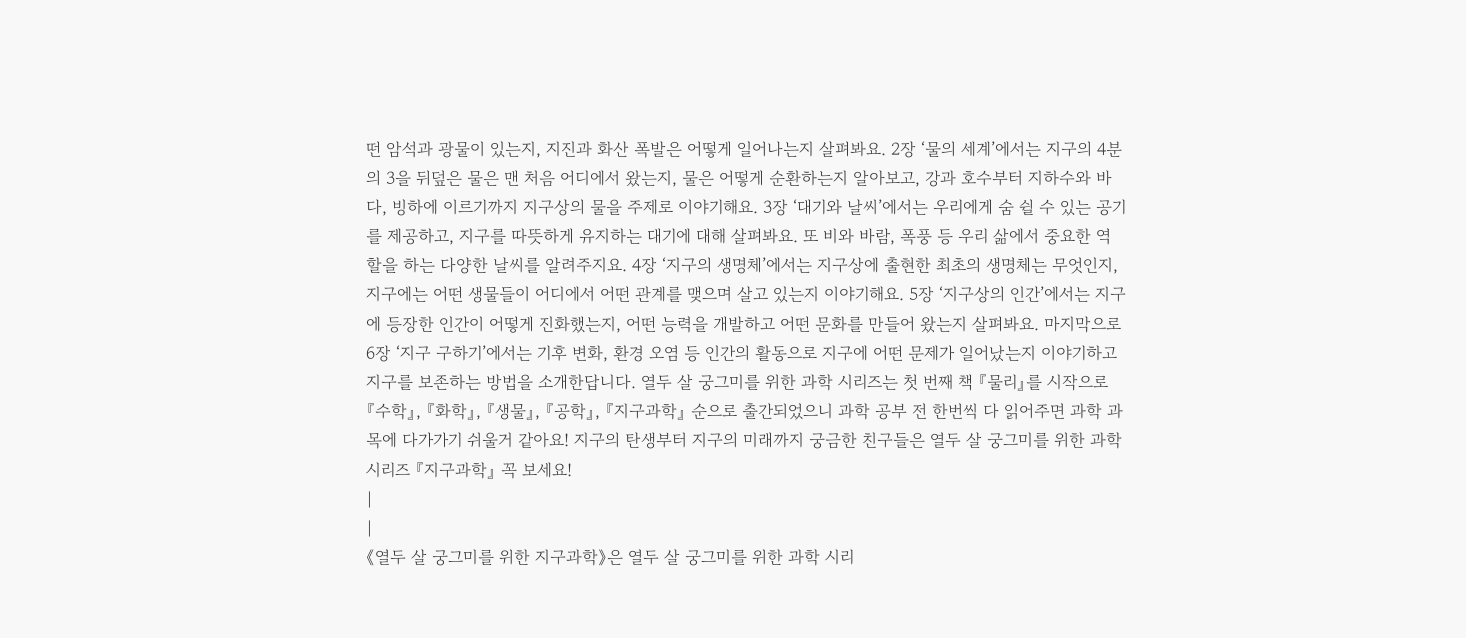떤 암석과 광물이 있는지, 지진과 화산 폭발은 어떻게 일어나는지 살펴봐요. 2장 ‘물의 세계’에서는 지구의 4분의 3을 뒤덮은 물은 맨 처음 어디에서 왔는지, 물은 어떻게 순환하는지 알아보고, 강과 호수부터 지하수와 바다, 빙하에 이르기까지 지구상의 물을 주제로 이야기해요. 3장 ‘대기와 날씨’에서는 우리에게 숨 쉴 수 있는 공기를 제공하고, 지구를 따뜻하게 유지하는 대기에 대해 살펴봐요. 또 비와 바람, 폭풍 등 우리 삶에서 중요한 역할을 하는 다양한 날씨를 알려주지요. 4장 ‘지구의 생명체’에서는 지구상에 출현한 최초의 생명체는 무엇인지, 지구에는 어떤 생물들이 어디에서 어떤 관계를 맺으며 살고 있는지 이야기해요. 5장 ‘지구상의 인간’에서는 지구에 등장한 인간이 어떻게 진화했는지, 어떤 능력을 개발하고 어떤 문화를 만들어 왔는지 살펴봐요. 마지막으로 6장 ‘지구 구하기’에서는 기후 변화, 환경 오염 등 인간의 활동으로 지구에 어떤 문제가 일어났는지 이야기하고 지구를 보존하는 방법을 소개한답니다. 열두 살 궁그미를 위한 과학 시리즈는 첫 번째 책 『물리』를 시작으로 『수학』, 『화학』, 『생물』, 『공학』, 『지구과학』 순으로 출간되었으니 과학 공부 전 한번씩 다 읽어주면 과학 과목에 다가가기 쉬울거 같아요! 지구의 탄생부터 지구의 미래까지 궁금한 친구들은 열두 살 궁그미를 위한 과학 시리즈 『지구과학』 꼭 보세요!
|
|
《열두 살 궁그미를 위한 지구과학》은 열두 살 궁그미를 위한 과학 시리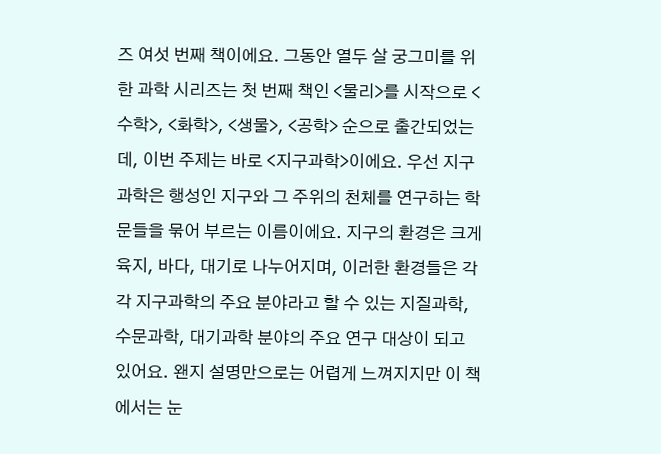즈 여섯 번째 책이에요. 그동안 열두 살 궁그미를 위한 과학 시리즈는 첫 번째 책인 <물리>를 시작으로 <수학>, <화학>, <생물>, <공학> 순으로 출간되었는데, 이번 주제는 바로 <지구과학>이에요. 우선 지구과학은 행성인 지구와 그 주위의 천체를 연구하는 학문들을 묶어 부르는 이름이에요. 지구의 환경은 크게 육지, 바다, 대기로 나누어지며, 이러한 환경들은 각각 지구과학의 주요 분야라고 할 수 있는 지질과학, 수문과학, 대기과학 분야의 주요 연구 대상이 되고 있어요. 왠지 설명만으로는 어렵게 느껴지지만 이 책에서는 눈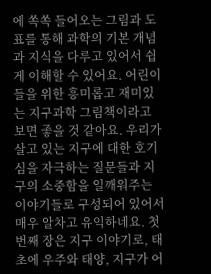에 쏙쏙 들어오는 그림과 도표를 통해 과학의 기본 개념과 지식을 다루고 있어서 쉽게 이해할 수 있어요. 어린이들을 위한 흥미롭고 재미있는 지구과학 그림책이라고 보면 좋을 것 같아요. 우리가 살고 있는 지구에 대한 호기심을 자극하는 질문들과 지구의 소중함을 일깨워주는 이야기들로 구성되어 있어서 매우 알차고 유익하네요. 첫 번째 장은 지구 이야기로, 태초에 우주와 태양, 지구가 어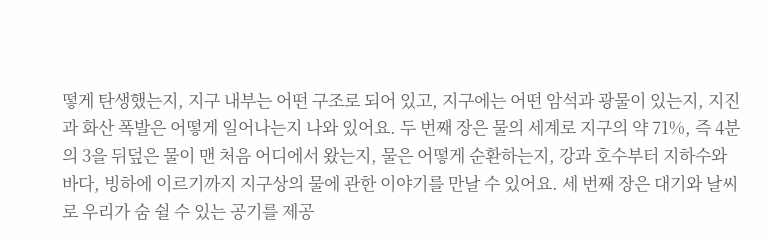떻게 탄생했는지, 지구 내부는 어떤 구조로 되어 있고, 지구에는 어떤 암석과 광물이 있는지, 지진과 화산 폭발은 어떻게 일어나는지 나와 있어요. 두 번째 장은 물의 세계로 지구의 약 71%, 즉 4분의 3을 뒤덮은 물이 맨 처음 어디에서 왔는지, 물은 어떻게 순환하는지, 강과 호수부터 지하수와 바다, 빙하에 이르기까지 지구상의 물에 관한 이야기를 만날 수 있어요. 세 번째 장은 대기와 날씨로 우리가 숨 쉴 수 있는 공기를 제공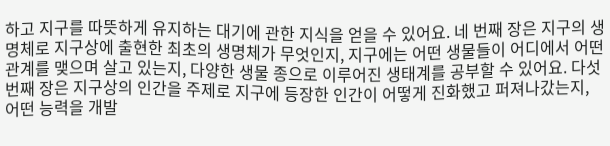하고 지구를 따뜻하게 유지하는 대기에 관한 지식을 얻을 수 있어요. 네 번째 장은 지구의 생명체로 지구상에 출현한 최초의 생명체가 무엇인지, 지구에는 어떤 생물들이 어디에서 어떤 관계를 맺으며 살고 있는지, 다양한 생물 종으로 이루어진 생태계를 공부할 수 있어요. 다섯 번째 장은 지구상의 인간을 주제로 지구에 등장한 인간이 어떻게 진화했고 퍼져나갔는지, 어떤 능력을 개발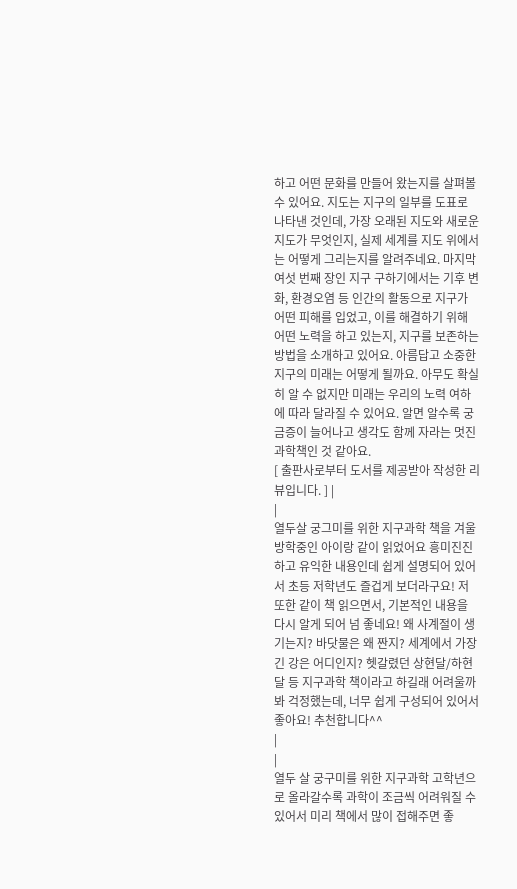하고 어떤 문화를 만들어 왔는지를 살펴볼 수 있어요. 지도는 지구의 일부를 도표로 나타낸 것인데, 가장 오래된 지도와 새로운 지도가 무엇인지, 실제 세계를 지도 위에서는 어떻게 그리는지를 알려주네요. 마지막 여섯 번째 장인 지구 구하기에서는 기후 변화, 환경오염 등 인간의 활동으로 지구가 어떤 피해를 입었고, 이를 해결하기 위해 어떤 노력을 하고 있는지, 지구를 보존하는 방법을 소개하고 있어요. 아름답고 소중한 지구의 미래는 어떻게 될까요. 아무도 확실히 알 수 없지만 미래는 우리의 노력 여하에 따라 달라질 수 있어요. 알면 알수록 궁금증이 늘어나고 생각도 함께 자라는 멋진 과학책인 것 같아요.
[ 출판사로부터 도서를 제공받아 작성한 리뷰입니다. ] |
|
열두살 궁그미를 위한 지구과학 책을 겨울방학중인 아이랑 같이 읽었어요 흥미진진하고 유익한 내용인데 쉽게 설명되어 있어서 초등 저학년도 즐겁게 보더라구요! 저 또한 같이 책 읽으면서, 기본적인 내용을 다시 알게 되어 넘 좋네요! 왜 사계절이 생기는지? 바닷물은 왜 짠지? 세계에서 가장 긴 강은 어디인지? 헷갈렸던 상현달/하현달 등 지구과학 책이라고 하길래 어려울까봐 걱정했는데, 너무 쉽게 구성되어 있어서 좋아요! 추천합니다^^
|
|
열두 살 궁구미를 위한 지구과학 고학년으로 올라갈수록 과학이 조금씩 어려워질 수 있어서 미리 책에서 많이 접해주면 좋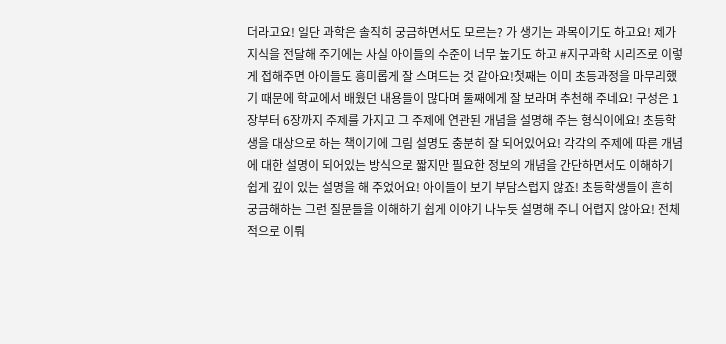더라고요! 일단 과학은 솔직히 궁금하면서도 모르는? 가 생기는 과목이기도 하고요! 제가 지식을 전달해 주기에는 사실 아이들의 수준이 너무 높기도 하고 #지구과학 시리즈로 이렇게 접해주면 아이들도 흥미롭게 잘 스며드는 것 같아요!첫째는 이미 초등과정을 마무리했기 때문에 학교에서 배웠던 내용들이 많다며 둘째에게 잘 보라며 추천해 주네요! 구성은 1장부터 6장까지 주제를 가지고 그 주제에 연관된 개념을 설명해 주는 형식이에요! 초등학생을 대상으로 하는 책이기에 그림 설명도 충분히 잘 되어있어요! 각각의 주제에 따른 개념에 대한 설명이 되어있는 방식으로 짧지만 필요한 정보의 개념을 간단하면서도 이해하기 쉽게 깊이 있는 설명을 해 주었어요! 아이들이 보기 부담스럽지 않죠! 초등학생들이 흔히 궁금해하는 그런 질문들을 이해하기 쉽게 이야기 나누듯 설명해 주니 어렵지 않아요! 전체적으로 이뤄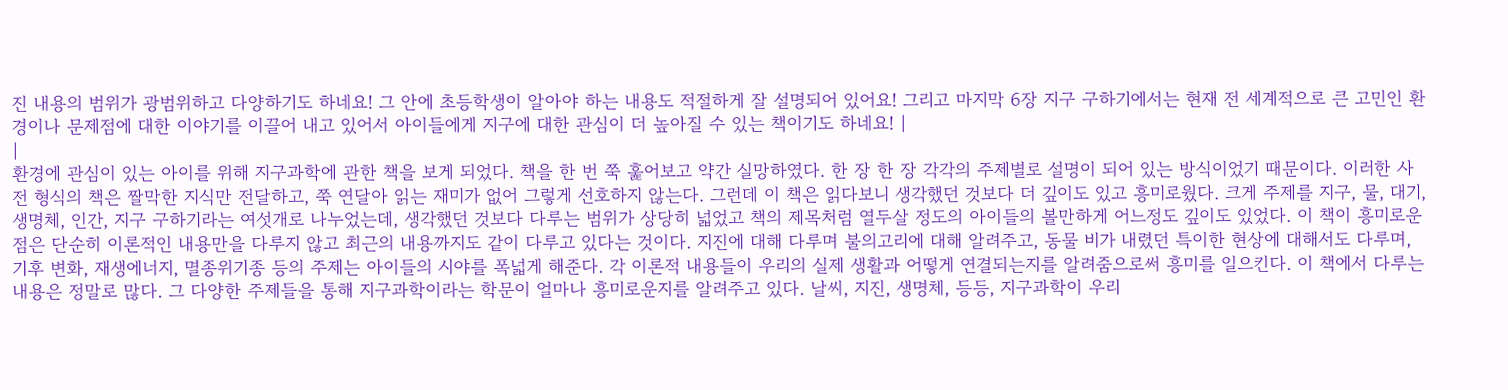진 내용의 범위가 광범위하고 다양하기도 하네요! 그 안에 초등학생이 알아야 하는 내용도 적절하게 잘 설명되어 있어요! 그리고 마지막 6장 지구 구하기에서는 현재 전 세계적으로 큰 고민인 환경이나 문제점에 대한 이야기를 이끌어 내고 있어서 아이들에게 지구에 대한 관심이 더 높아질 수 있는 책이기도 하네요! |
|
환경에 관심이 있는 아이를 위해 지구과학에 관한 책을 보게 되었다. 책을 한 번 쭉 훑어보고 약간 실망하였다. 한 장 한 장 각각의 주제별로 설명이 되어 있는 방식이었기 때문이다. 이러한 사전 형식의 책은 짤막한 지식만 전달하고, 쭉 연달아 읽는 재미가 없어 그렇게 선호하지 않는다. 그런데 이 책은 읽다보니 생각했던 것보다 더 깊이도 있고 흥미로웠다. 크게 주제를 지구, 물, 대기, 생명체, 인간, 지구 구하기라는 여섯개로 나누었는데, 생각했던 것보다 다루는 범위가 상당히 넓었고 책의 제목처럼 열두살 정도의 아이들의 볼만하게 어느정도 깊이도 있었다. 이 책이 흥미로운 점은 단순히 이론적인 내용만을 다루지 않고 최근의 내용까지도 같이 다루고 있다는 것이다. 지진에 대해 다루며 불의고리에 대해 알려주고, 동물 비가 내렸던 특이한 현상에 대해서도 다루며, 기후 변화, 재생에너지, 멸종위기종 등의 주제는 아이들의 시야를 폭넓게 해준다. 각 이론적 내용들이 우리의 실제 생활과 어떻게 연결되는지를 알려줌으로써 흥미를 일으킨다. 이 책에서 다루는 내용은 정말로 많다. 그 다양한 주제들을 통해 지구과학이라는 학문이 얼마나 흥미로운지를 알려주고 있다. 날씨, 지진, 생명체, 등등, 지구과학이 우리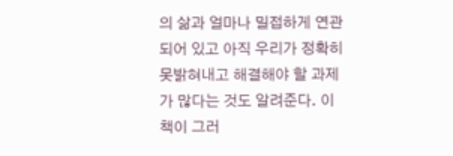의 삶과 얼마나 밀접하게 연관되어 있고 아직 우리가 정확히 못밝혀내고 해결해야 할 과제가 많다는 것도 알려준다. 이 책이 그러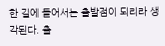한 길에 들어서는 출발점이 되리라 생각된다. 출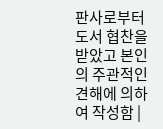판사로부터 도서 협찬을 받았고 본인의 주관적인 견해에 의하여 작성함 |